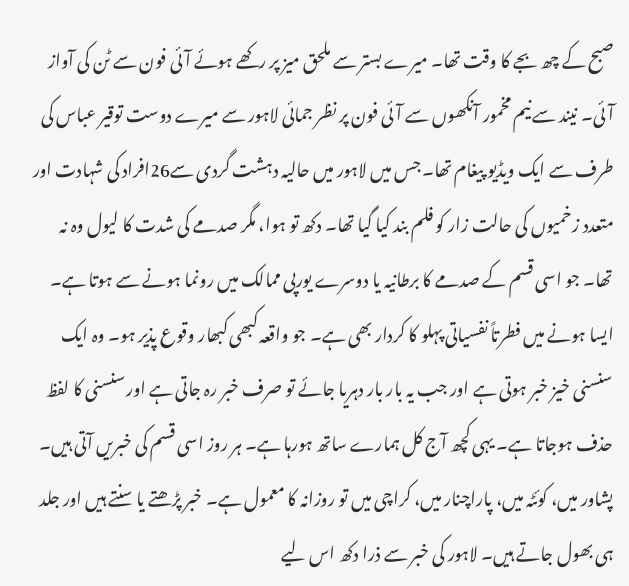صبح کے چھ بجے کا وقت تھا۔ میرے بستر سے ملحق میز پر رکھے ہوئے آئی فون سے ٹن کی آواز آئی۔ نیند سے نیم مخمور آنکھوں سے آئی فون پر نظر جمائی لاہور سے میرے دوست توقیر عباس کی طرف سے ایک ویڈیو پیغام تھا۔ جس میں لاہور میں حالیہ دہشت گردی سے26افراد کی شہادت اور متعدد زخمیوں کی حالت زار کو فلم بند کیا گیا تھا۔ دکھ تو ہوا، مگر صدمے کی شدت کا لیول وہ نہ تھا۔ جو اسی قسم کے صدمے کا برطانیہ یا دوسرے یورپی ممالک میں رونما ہونے سے ہوتا ہے۔ ایسا ہونے میں فطرتاً نفسیاتی پہلو کا کردار بھی ہے۔ جو واقعہ کبھی کبھار وقوع پذیر ہو۔ وہ ایک سنسنی خیز خبر ہوتی ہے اور جب یہ بار بار دہریا جائے تو صرف خبر رہ جاتی ہے اور سنسنی کا لفظ حذف ہوجاتا ہے۔ یہی کچھ آج کل ہمارے ساتھ ہورہا ہے۔ ہر روز اسی قسم کی خبریں آتی ہیں۔ پشاور میں، کوئٹہ میں، پاراچنار میں، کراچی میں تو روزانہ کا معمول ہے۔ خبر پڑھتے یا سنتے ہیں اور جلد ہی بھول جاتے ہیں۔ لاہور کی خبر سے ذرا دکھ اس لیے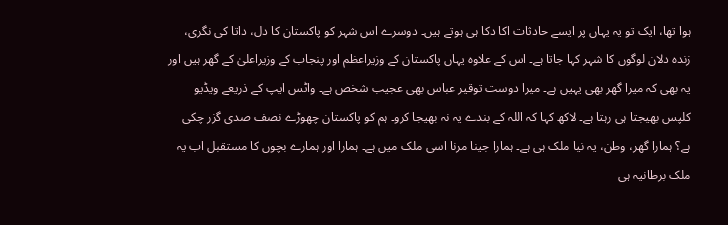ہوا تھا، ایک تو یہ یہاں پر ایسے حادثات اکا دکا ہی ہوتے ہیں۔ دوسرے اس شہر کو پاکستان کا دل، داتا کی نگری، زندہ دلان لوگوں کا شہر کہا جاتا ہے۔ اس کے علاوہ یہاں پاکستان کے وزیراعظم اور پنجاب کے وزیراعلیٰ کے گھر ہیں اور یہ بھی کہ میرا گھر بھی یہیں ہے۔ میرا دوست توقیر عباس بھی عجیب شخص ہے۔ واٹس ایپ کے ذریعے ویڈیو کلپس بھیجتا ہی رہتا ہے۔ لاکھ کہا کہ اللہ کے بندے یہ نہ بھیجا کرو۔ ہم کو پاکستان چھوڑے نصف صدی گزر چکی ہے؟ ہمارا گھر، وطن، یہ نیا ملک ہی ہے۔ ہمارا جینا مرنا اسی ملک میں ہے۔ ہمارا اور ہمارے بچوں کا مستقبل اب یہ ملک برطانیہ ہی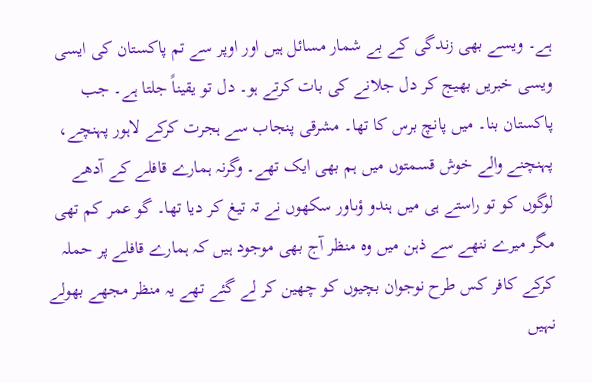ہے۔ ویسے بھی زندگی کے بے شمار مسائل ہیں اور اوپر سے تم پاکستان کی ایسی ویسی خبریں بھیج کر دل جلانے کی بات کرتے ہو۔ دل تو یقیناً جلتا ہے۔ جب پاکستان بنا۔ میں پانچ برس کا تھا۔ مشرقی پنجاب سے ہجرت کرکے لاہور پہنچے، پہنچنے والے خوش قسمتوں میں ہم بھی ایک تھے۔ وگرنہ ہمارے قافلے کے آدھے لوگوں کو تو راستے ہی میں ہندو ؤںاور سکھوں نے تہ تیغ کر دیا تھا۔ گو عمر کم تھی مگر میرے ننھے سے ذہن میں وہ منظر آج بھی موجود ہیں کہ ہمارے قافلے پر حملہ کرکے کافر کس طرح نوجوان بچیوں کو چھین کر لے گئے تھے یہ منظر مجھے بھولے نہیں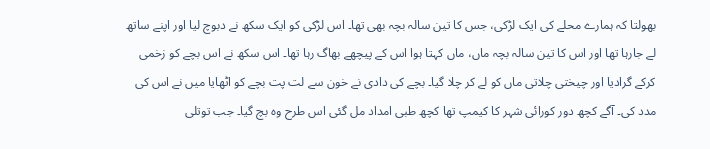بھولتا کہ ہمارے محلے کی ایک لڑکی، جس کا تین سالہ بچہ بھی تھا۔ اس لڑکی کو ایک سکھ نے دبوچ لیا اور اپنے ساتھ لے جارہا تھا اور اس کا تین سالہ بچہ ماں، ماں کہتا ہوا اس کے پیچھے بھاگ رہا تھا۔ اس سکھ نے اس بچے کو زخمی کرکے گرادیا اور چیختی چلاتی ماں کو لے کر چلا گیا۔ بچے کی دادی نے خون سے لت پت بچے کو اٹھایا میں نے اس کی مدد کی۔ آگے کچھ دور کورائی شہر کا کیمپ تھا کچھ طبی امداد مل گئی اس طرح وہ بچ گیا۔ جب توتلی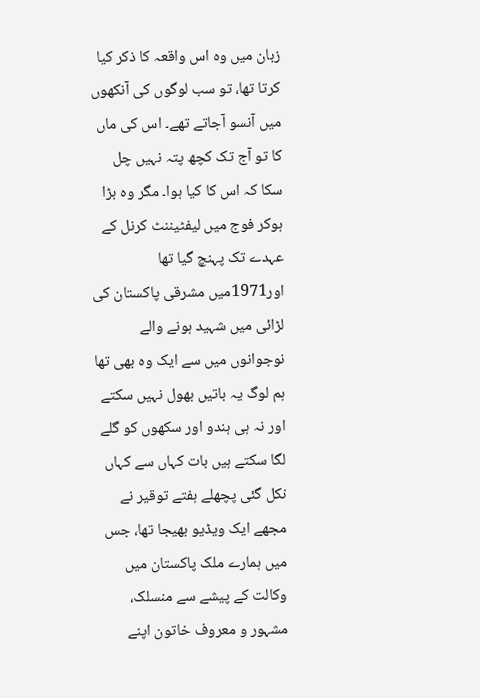زبان میں وہ اس واقعہ کا ذکر کیا کرتا تھا، تو سب لوگوں کی آنکھوں میں آنسو آجاتے تھے۔ اس کی ماں کا تو آج تک کچھ پتہ نہیں چل سکا کہ اس کا کیا ہوا۔ مگر وہ بڑا ہوکر فوج میں لیفٹیننٹ کرنل کے عہدے تک پہنچ گیا تھا اور1971میں مشرقی پاکستان کی لڑائی میں شہید ہونے والے نوجوانوں میں سے ایک وہ بھی تھا ہم لوگ یہ باتیں بھول نہیں سکتے اور نہ ہی ہندو اور سکھوں کو گلے لگا سکتے ہیں بات کہاں سے کہاں نکل گئی پچھلے ہفتے توقیر نے مجھے ایک ویڈیو بھیجا تھا، جس میں ہمارے ملک پاکستان میں وکالت کے پیشے سے منسلک، مشہور و معروف خاتون اپنے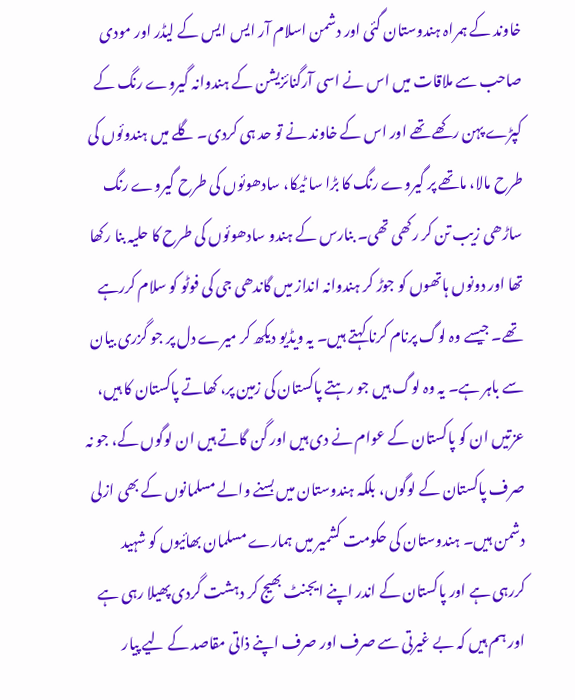خاوند کے ہمراہ ہندوستان گئی اور دشمن اسلام آر ایس ایس کے لیڈر اور مودی صاحب سے ملاقات میں اس نے اسی آرگنائزیشن کے ہندوانہ گیروے رنگ کے کپڑے پہن رکھے تھے اور اس کے خاوند نے تو حد ہی کردی۔ گلے میں ہندوئوں کی طرح مالا، ماتھے پر گیروے رنگ کا بڑا سا ٹیکا، سادھوئوں کی طرح گیروے رنگ ساڑھی زیب تن کر رکھی تھی۔ بنارس کے ہندو سادھوئوں کی طرح کا حلیہ بنا رکھا تھا اور دونوں ہاتھوں کو جوڑ کر ہندوانہ انداز میں گاندھی جی کی فوٹو کو سلام کررہے تھے۔ جیسے وہ لوگ پرنام کرنا کہتے ہیں۔ یہ ویڈیو دیکھ کر میرے دل پر جو گزری بیان سے باہر ہے۔ یہ وہ لوگ ہیں جو رہتے پاکستان کی زمین پر، کھاتے پاکستان کا ہیں، عزتیں ان کو پاکستان کے عوام نے دی ہیں اور گن گاتے ہیں ان لوگوں کے، جو نہ صرف پاکستان کے لوگوں، بلکہ ہندوستان میں بسنے والے مسلمانوں کے بھی ازلی دشمن ہیں۔ ہندوستان کی حکومت کشمیر میں ہمارے مسلمان بھائیوں کو شہید کررہی ہے اور پاکستان کے اندر اپنے ایجنٹ بھیج کر دہشت گردی پھیلا رہی ہے اور ہم ہیں کہ بے غیرتی سے صرف اور صرف اپنے ذاتی مقاصد کے لیے پیار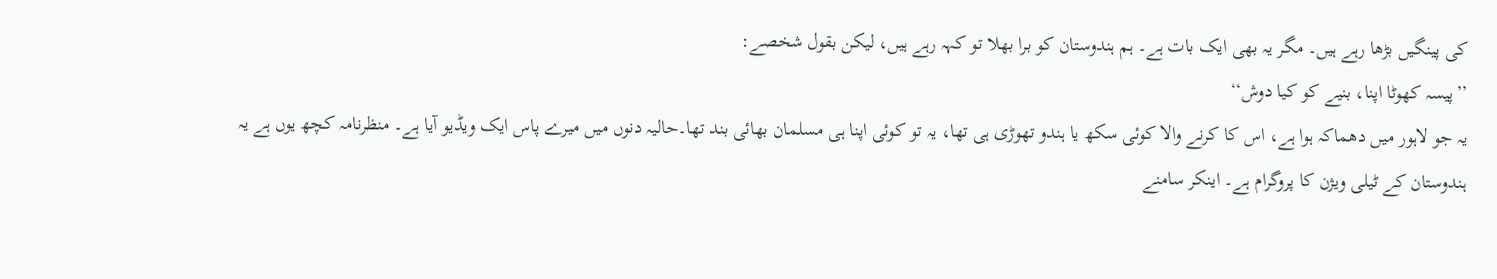کی پینگیں بڑھا رہے ہیں۔ مگر یہ بھی ایک بات ہے۔ ہم ہندوستان کو برا بھلا تو کہہ رہے ہیں، لیکن بقول شخصے:
’’پیسہ کھوٹا اپنا، بنیے کو کیا دوش‘‘
یہ جو لاہور میں دھماکہ ہوا ہے، اس کا کرنے والا کوئی سکھ یا ہندو تھوڑی ہی تھا، یہ تو کوئی اپنا ہی مسلمان بھائی بند تھا۔حالیہ دنوں میں میرے پاس ایک ویڈیو آیا ہے۔ منظرنامہ کچھ یوں ہے یہ ہندوستان کے ٹیلی ویژن کا پروگرام ہے۔ اینکر سامنے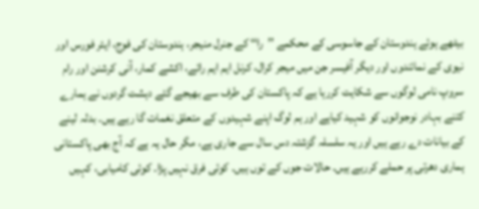بیٹھے ہوئے ہندوستان کے جاسوسی کے محکمے ’’را‘‘ کے جنرل منیجر، ہندوستان کی فوج، ایئر فورس اور نیوی کے نمائندوں اور دیگر آفیسر جن میں میجر کرال، کرنل ایم ایم رائے، اکشے کمار، آنی کرشنن اور رام سروپ نامی لوگوں سے شکایت کررہا ہے کہ پاکستان کی طرف سے بھیجے گئے دہشت گردوں نے ہمارے کتنے بہادر نوجوانوں کو شہید کیاہے اور ہم لوگ اپنے شہیدوں کے متعلق نغمات گا رہے ہیں۔ بدلہ لینے کے بیانات دے رہے ہیں اور یہ سلسلہ گزشتہ دس سال سے جاری ہے، مگر حال یہ ہے کہ آج بھی پاکستانی ہماری دھرتی پر حملے کررہے ہیں۔ حالات جوں کے توں ہیں۔ کوئی فرق نہیں پڑا۔ کوئی کامیابی، کہیں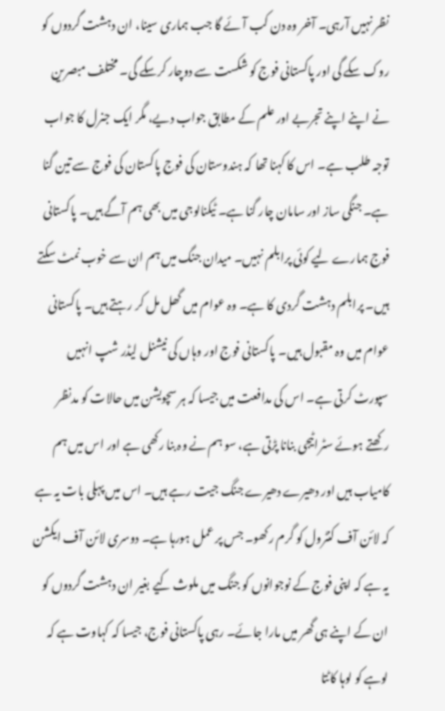نظر نہیں آرہی۔ آخر وہ دن کب آئے گا جب ہماری سینا، ان دہشت گردوں کو روک سکے گی اور پاکستانی فوج کو شکست سے دوچار کرسکے گی۔ مختلف مبصرین نے اپنے اپنے تجربے اور علم کے مطابق جواب دیے، مگر ایک جنرل کا جواب توجہ طلب ہے۔ اس کا کہنا تھا کہ ہندوستان کی فوج پاکستان کی فوج سے تین گنا ہے۔ جنگی ساز اور سامان چار گنا ہے۔ ٹیکنالوجی میں بھی ہم آگے ہیں۔ پاکستانی فوج ہمارے لیے کوئی پرابلم نہیں۔ میدان جنگ میں ہم ان سے خوب نمٹ سکتے ہیں۔ پرابلم دہشت گردی کا ہے۔ وہ عوام میں گھل مل کر رہتے ہیں۔ پاکستانی عوام میں وہ مقبول ہیں۔ پاکستانی فوج اور وہاں کی نیشنل لیڈر شپ انہیں سپورٹ کرتی ہے۔ اس کی مدافعت میں جیسا کہ ہر سچویشن میں حالات کو مدنظر رکھتے ہوئے سٹراٹیجی بنانا پڑتی ہے، سو ہم نے وہ بنا رکھی ہے اور اس میں ہم کامیاب ہیں اور دھیرے دھیرے جنگ جیت رہے ہیں۔ اس میں پہلی بات یہ ہے کہ لائن آف کنٹرول کو گرم رکھو۔ جس پر عمل ہورہا ہے۔ دوسری لائن آف ایکشن یہ ہے کہ اپنی فوج کے نوجوانوں کو جنگ میں ملوث کیے بغیر ان دہشت گردوں کو ان کے اپنے ہی گھر میں مارا جائے۔ رہی پاکستانی فوج، جیسا کہ کہاوت ہے کہ لوہے کو لوہا کاٹتا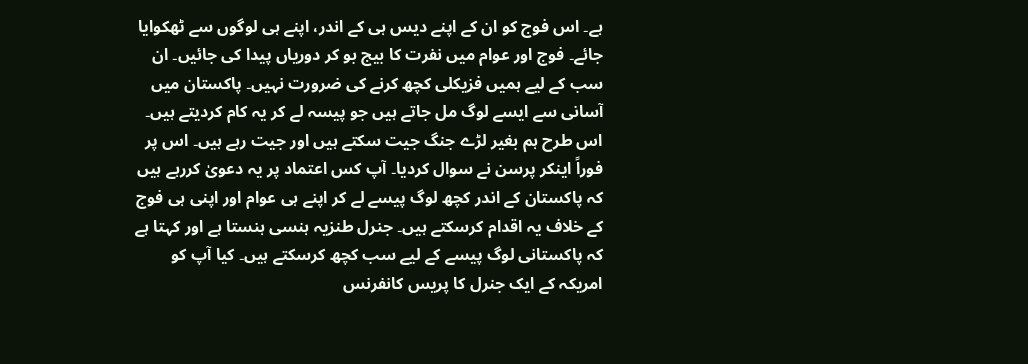ہے۔ اس فوج کو ان کے اپنے دیس ہی کے اندر، اپنے ہی لوگوں سے ٹھکوایا جائے۔ فوج اور عوام میں نفرت کا بیج بو کر دوریاں پیدا کی جائیں۔ ان سب کے لیے ہمیں فزیکلی کچھ کرنے کی ضرورت نہیں۔ پاکستان میں آسانی سے ایسے لوگ مل جاتے ہیں جو پیسہ لے کر یہ کام کردیتے ہیں۔ اس طرح ہم بغیر لڑے جنگ جیت سکتے ہیں اور جیت رہے ہیں۔ اس پر فوراً اینکر پرسن نے سوال کردیا۔ آپ کس اعتماد پر یہ دعویٰ کررہے ہیں کہ پاکستان کے اندر کچھ لوگ پیسے لے کر اپنے ہی عوام اور اپنی ہی فوج کے خلاف یہ اقدام کرسکتے ہیں۔ جنرل طنزیہ ہنسی ہنستا ہے اور کہتا ہے کہ پاکستانی لوگ پیسے کے لیے سب کچھ کرسکتے ہیں۔ کیا آپ کو امریکہ کے ایک جنرل کا پریس کانفرنس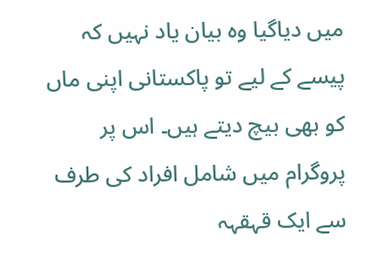میں دیاگیا وہ بیان یاد نہیں کہ پیسے کے لیے تو پاکستانی اپنی ماں کو بھی بیچ دیتے ہیں۔ اس پر پروگرام میں شامل افراد کی طرف سے ایک قہقہہ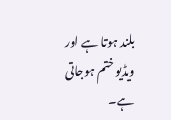بلند ہوتا ہے اور ویڈیو ختم ہوجاتی ہے۔